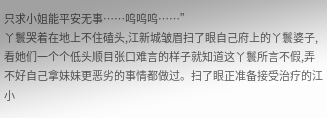只求小姐能平安无事……呜呜呜……”
丫鬟哭着在地上不住磕头,江新城皱眉扫了眼自己府上的丫鬟婆子,看她们一个个低头顺目张口难言的样子就知道这丫鬟所言不假,弄不好自己拿妹妹更恶劣的事情都做过。扫了眼正准备接受治疗的江小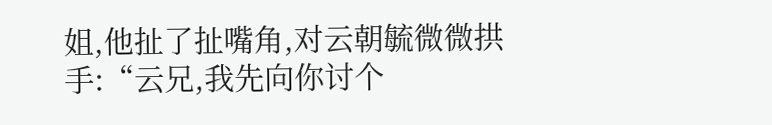姐,他扯了扯嘴角,对云朝毓微微拱手:“云兄,我先向你讨个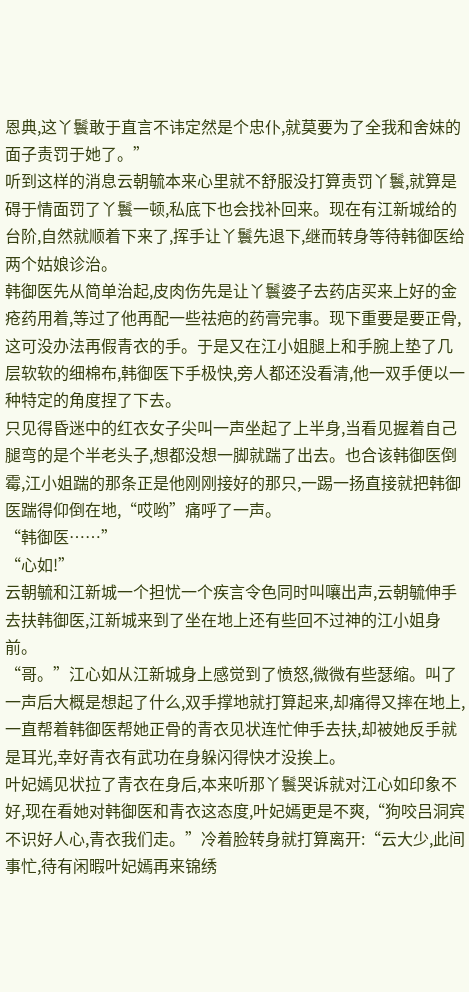恩典,这丫鬟敢于直言不讳定然是个忠仆,就莫要为了全我和舍妹的面子责罚于她了。”
听到这样的消息云朝毓本来心里就不舒服没打算责罚丫鬟,就算是碍于情面罚了丫鬟一顿,私底下也会找补回来。现在有江新城给的台阶,自然就顺着下来了,挥手让丫鬟先退下,继而转身等待韩御医给两个姑娘诊治。
韩御医先从简单治起,皮肉伤先是让丫鬟婆子去药店买来上好的金疮药用着,等过了他再配一些祛疤的药膏完事。现下重要是要正骨,这可没办法再假青衣的手。于是又在江小姐腿上和手腕上垫了几层软软的细棉布,韩御医下手极快,旁人都还没看清,他一双手便以一种特定的角度捏了下去。
只见得昏迷中的红衣女子尖叫一声坐起了上半身,当看见握着自己腿弯的是个半老头子,想都没想一脚就踹了出去。也合该韩御医倒霉,江小姐踹的那条正是他刚刚接好的那只,一踢一扬直接就把韩御医踹得仰倒在地,“哎哟”痛呼了一声。
“韩御医……”
“心如!”
云朝毓和江新城一个担忧一个疾言令色同时叫嚷出声,云朝毓伸手去扶韩御医,江新城来到了坐在地上还有些回不过神的江小姐身前。
“哥。”江心如从江新城身上感觉到了愤怒,微微有些瑟缩。叫了一声后大概是想起了什么,双手撑地就打算起来,却痛得又摔在地上,一直帮着韩御医帮她正骨的青衣见状连忙伸手去扶,却被她反手就是耳光,幸好青衣有武功在身躲闪得快才没挨上。
叶妃嫣见状拉了青衣在身后,本来听那丫鬟哭诉就对江心如印象不好,现在看她对韩御医和青衣这态度,叶妃嫣更是不爽,“狗咬吕洞宾不识好人心,青衣我们走。”冷着脸转身就打算离开:“云大少,此间事忙,待有闲暇叶妃嫣再来锦绣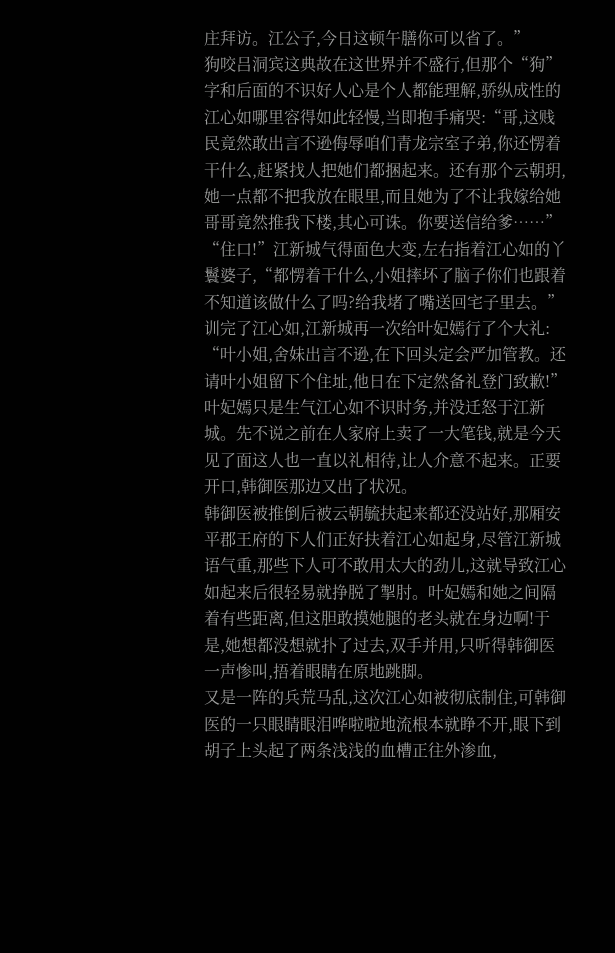庄拜访。江公子,今日这顿午膳你可以省了。”
狗咬吕洞宾这典故在这世界并不盛行,但那个“狗”字和后面的不识好人心是个人都能理解,骄纵成性的江心如哪里容得如此轻慢,当即抱手痛哭:“哥,这贱民竟然敢出言不逊侮辱咱们青龙宗室子弟,你还愣着干什么,赶紧找人把她们都捆起来。还有那个云朝玥,她一点都不把我放在眼里,而且她为了不让我嫁给她哥哥竟然推我下楼,其心可诛。你要送信给爹……”
“住口!”江新城气得面色大变,左右指着江心如的丫鬟婆子,“都愣着干什么,小姐摔坏了脑子你们也跟着不知道该做什么了吗?给我堵了嘴送回宅子里去。”训完了江心如,江新城再一次给叶妃嫣行了个大礼:
“叶小姐,舍妹出言不逊,在下回头定会严加管教。还请叶小姐留下个住址,他日在下定然备礼登门致歉!”
叶妃嫣只是生气江心如不识时务,并没迁怒于江新城。先不说之前在人家府上卖了一大笔钱,就是今天见了面这人也一直以礼相待,让人介意不起来。正要开口,韩御医那边又出了状况。
韩御医被推倒后被云朝毓扶起来都还没站好,那厢安平郡王府的下人们正好扶着江心如起身,尽管江新城语气重,那些下人可不敢用太大的劲儿,这就导致江心如起来后很轻易就挣脱了掣肘。叶妃嫣和她之间隔着有些距离,但这胆敢摸她腿的老头就在身边啊!于是,她想都没想就扑了过去,双手并用,只听得韩御医一声惨叫,捂着眼睛在原地跳脚。
又是一阵的兵荒马乱,这次江心如被彻底制住,可韩御医的一只眼睛眼泪哗啦啦地流根本就睁不开,眼下到胡子上头起了两条浅浅的血槽正往外渗血,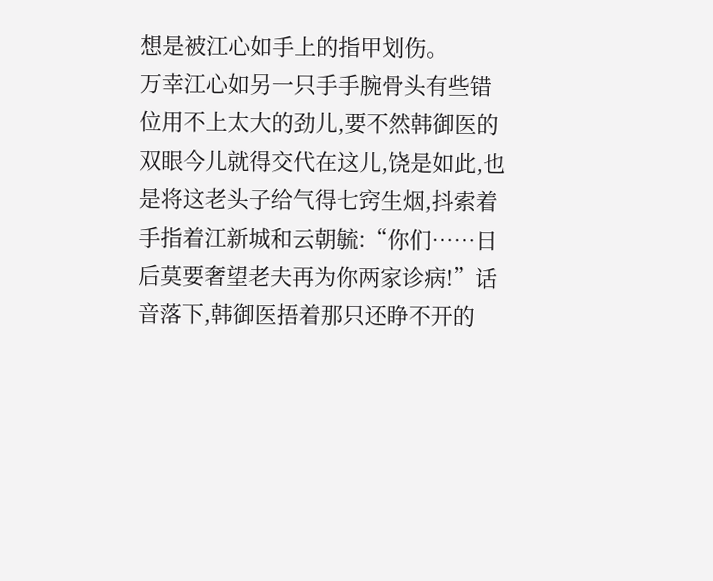想是被江心如手上的指甲划伤。
万幸江心如另一只手手腕骨头有些错位用不上太大的劲儿,要不然韩御医的双眼今儿就得交代在这儿,饶是如此,也是将这老头子给气得七窍生烟,抖索着手指着江新城和云朝毓:“你们……日后莫要奢望老夫再为你两家诊病!”话音落下,韩御医捂着那只还睁不开的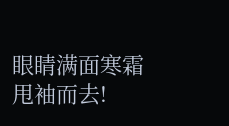眼睛满面寒霜甩袖而去!